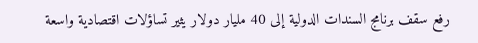رفع سقف برنامج السندات الدولية إلى 40 مليار دولار يثير تساؤلات اقتصادية واسعة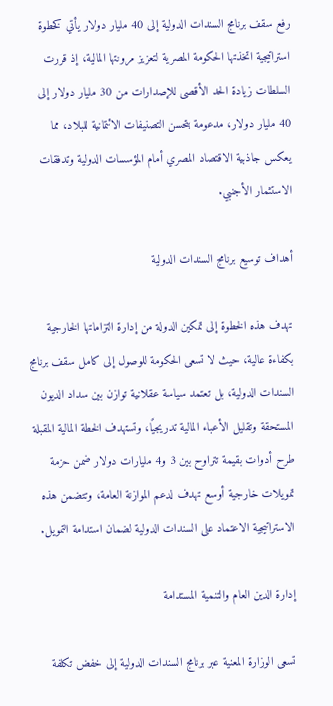رفع سقف برنامج السندات الدولية إلى 40 مليار دولار يأتي كخطوة استراتيجية اتخذتها الحكومة المصرية لتعزيز مرونتها المالية، إذ قررت السلطات زيادة الحد الأقصى للإصدارات من 30 مليار دولار إلى 40 مليار دولار، مدعومة بتحسن التصنيفات الائتمانية للبلاد، مما يعكس جاذبية الاقتصاد المصري أمام المؤسسات الدولية وتدفقات الاستثمار الأجنبي.

أهداف توسيع برنامج السندات الدولية

تهدف هذه الخطوة إلى تمكين الدولة من إدارة التزاماتها الخارجية بكفاءة عالية، حيث لا تسعى الحكومة للوصول إلى كامل سقف برنامج السندات الدولية، بل تعتمد سياسة عقلانية توازن بين سداد الديون المستحقة وتقليل الأعباء المالية تدريجيًا، وتستهدف الخطة المالية المقبلة طرح أدوات بقيمة تتراوح بين 3 و4 مليارات دولار ضمن حزمة تمويلات خارجية أوسع تهدف لدعم الموازنة العامة، وتتضمن هذه الاستراتيجية الاعتماد على السندات الدولية لضمان استدامة التمويل.

إدارة الدين العام والتنمية المستدامة

تسعى الوزارة المعنية عبر برنامج السندات الدولية إلى خفض تكلفة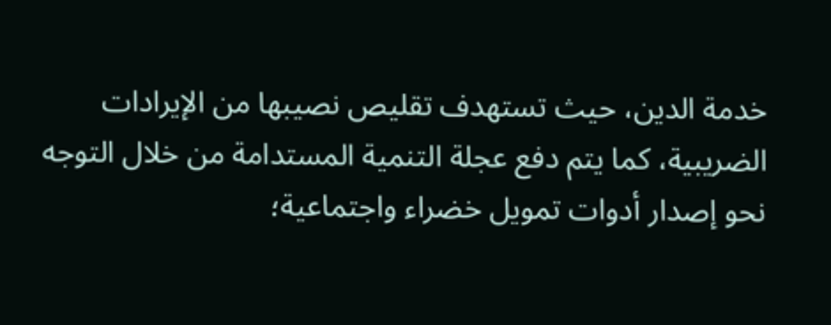خدمة الدين، حيث تستهدف تقليص نصيبها من الإيرادات الضريبية، كما يتم دفع عجلة التنمية المستدامة من خلال التوجه نحو إصدار أدوات تمويل خضراء واجتماعية؛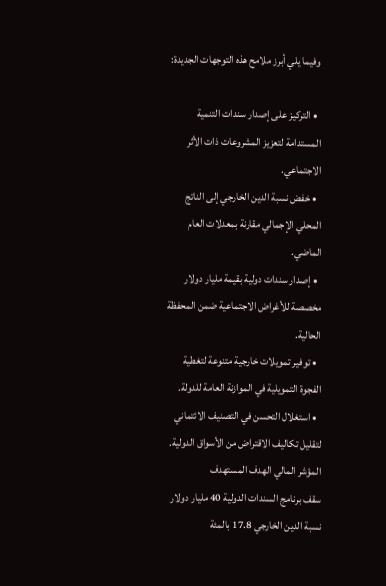وفيما يلي أبرز ملامح هذه التوجهات الجديدة:

  • التركيز على إصدار سندات التنمية المستدامة لتعزيز المشروعات ذات الأثر الاجتماعي.
  • خفض نسبة الدين الخارجي إلى الناتج المحلي الإجمالي مقارنة بمعدلات العام الماضي.
  • إصدار سندات دولية بقيمة مليار دولار مخصصة للأغراض الاجتماعية ضمن المحفظة الحالية.
  • توفير تمويلات خارجية متنوعة لتغطية الفجوة التمويلية في الموازنة العامة للدولة.
  • استغلال التحسن في التصنيف الائتماني لتقليل تكاليف الاقتراض من الأسواق الدولية.
المؤشر المالي الهدف المستهدف
سقف برنامج السندات الدولية 40 مليار دولار
نسبة الدين الخارجي 17.8 بالمئة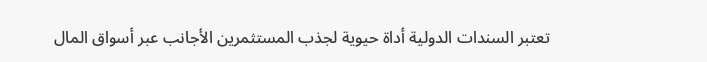تعتبر السندات الدولية أداة حيوية لجذب المستثمرين الأجانب عبر أسواق المال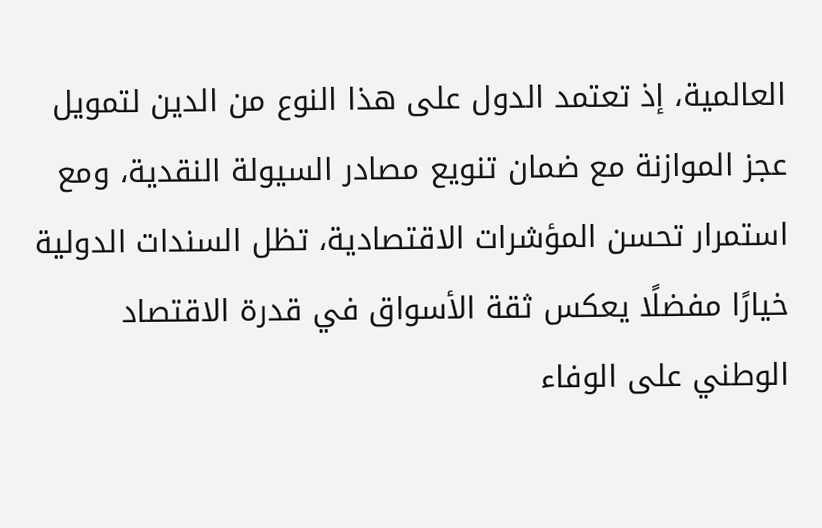العالمية، إذ تعتمد الدول على هذا النوع من الدين لتمويل عجز الموازنة مع ضمان تنويع مصادر السيولة النقدية، ومع استمرار تحسن المؤشرات الاقتصادية، تظل السندات الدولية خيارًا مفضلًا يعكس ثقة الأسواق في قدرة الاقتصاد الوطني على الوفاء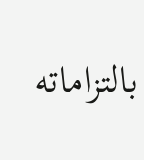بالتزاماته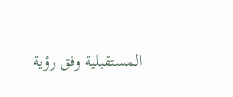المستقبلية وفق رؤية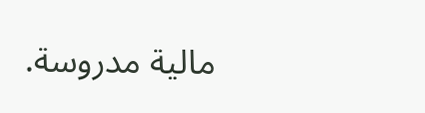مالية مدروسة.